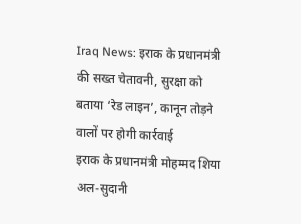Iraq News: इराक के प्रधानमंत्री की सख्त चेतावनी, सुरक्षा को बताया ‘रेड लाइन’, कानून तोड़ने वालों पर होगी कार्रवाई
इराक के प्रधानमंत्री मोहम्मद शिया अल-सुदानी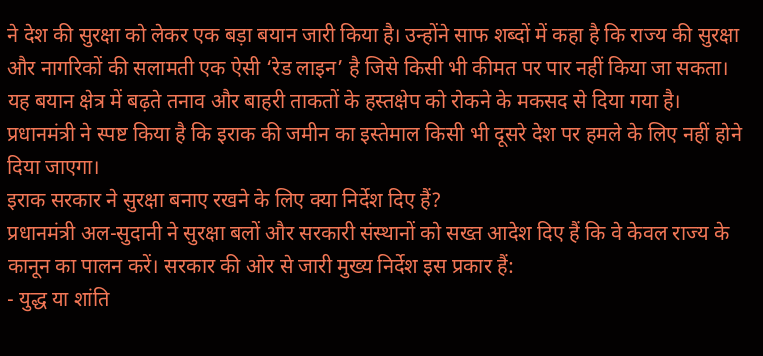ने देश की सुरक्षा को लेकर एक बड़ा बयान जारी किया है। उन्होंने साफ शब्दों में कहा है कि राज्य की सुरक्षा और नागरिकों की सलामती एक ऐसी ‘रेड लाइन’ है जिसे किसी भी कीमत पर पार नहीं किया जा सकता। यह बयान क्षेत्र में बढ़ते तनाव और बाहरी ताकतों के हस्तक्षेप को रोकने के मकसद से दिया गया है। प्रधानमंत्री ने स्पष्ट किया है कि इराक की जमीन का इस्तेमाल किसी भी दूसरे देश पर हमले के लिए नहीं होने दिया जाएगा।
इराक सरकार ने सुरक्षा बनाए रखने के लिए क्या निर्देश दिए हैं?
प्रधानमंत्री अल-सुदानी ने सुरक्षा बलों और सरकारी संस्थानों को सख्त आदेश दिए हैं कि वे केवल राज्य के कानून का पालन करें। सरकार की ओर से जारी मुख्य निर्देश इस प्रकार हैं:
- युद्ध या शांति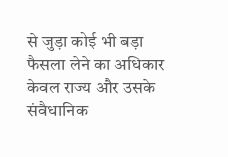से जुड़ा कोई भी बड़ा फैसला लेने का अधिकार केवल राज्य और उसके संवैधानिक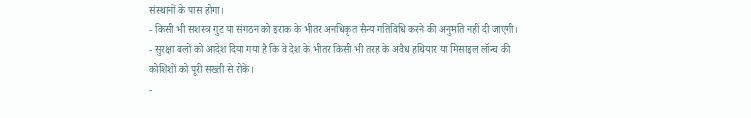संस्थानों के पास होगा।
- किसी भी सशस्त्र गुट या संगठन को इराक के भीतर अनधिकृत सैन्य गतिविधि करने की अनुमति नहीं दी जाएगी।
- सुरक्षा बलों को आदेश दिया गया है कि वे देश के भीतर किसी भी तरह के अवैध हथियार या मिसाइल लॉन्च की कोशिशों को पूरी सख्ती से रोकें।
-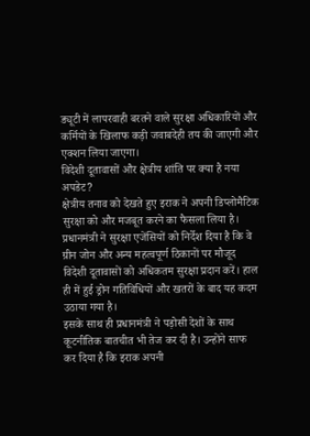ड्यूटी में लापरवाही बरतने वाले सुरक्षा अधिकारियों और कर्मियों के खिलाफ कड़ी जवाबदेही तय की जाएगी और एक्शन लिया जाएगा।
विदेशी दूतावासों और क्षेत्रीय शांति पर क्या है नया अपडेट?
क्षेत्रीय तनाव को देखते हुए इराक ने अपनी डिप्लोमैटिक सुरक्षा को और मजबूत करने का फैसला लिया है। प्रधानमंत्री ने सुरक्षा एजेंसियों को निर्देश दिया है कि वे ग्रीन जोन और अन्य महत्वपूर्ण ठिकानों पर मौजूद विदेशी दूतावासों को अधिकतम सुरक्षा प्रदान करें। हाल ही में हुई ड्रोन गतिविधियों और खतरों के बाद यह कदम उठाया गया है।
इसके साथ ही प्रधानमंत्री ने पड़ोसी देशों के साथ कूटनीतिक बातचीत भी तेज कर दी है। उन्होंने साफ कर दिया है कि इराक अपनी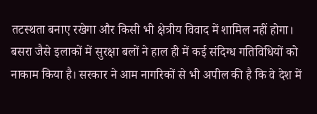तटस्थता बनाए रखेगा और किसी भी क्षेत्रीय विवाद में शामिल नहीं होगा। बसरा जैसे इलाकों में सुरक्षा बलों ने हाल ही में कई संदिग्ध गतिविधियों को नाकाम किया है। सरकार ने आम नागरिकों से भी अपील की है कि वे देश में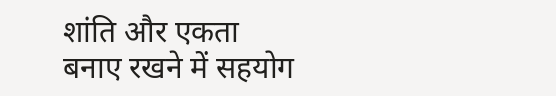शांति और एकता बनाए रखने में सहयोग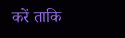करें ताकि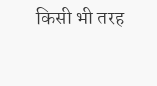किसी भी तरह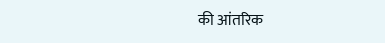की आंतरिक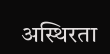अस्थिरता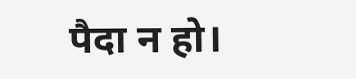पैदा न हो।